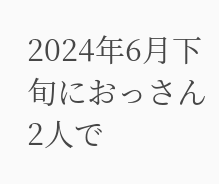2024年6月下旬におっさん2人で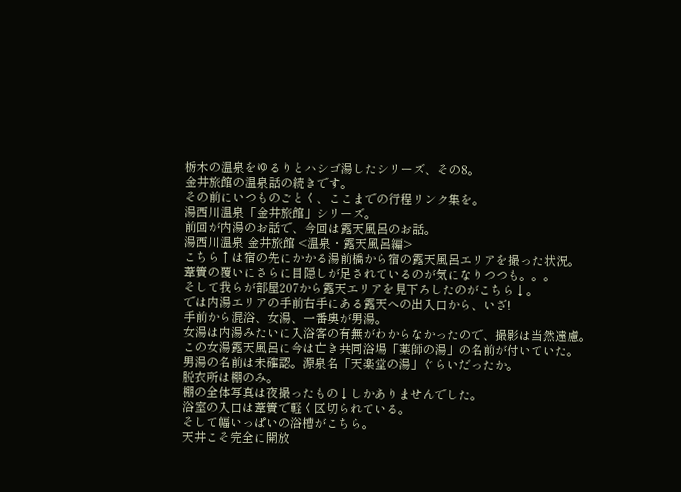栃木の温泉をゆるりとハシゴ湯したシリーズ、その8。
金井旅館の温泉話の続きです。
その前にいつものごとく、ここまでの行程リンク集を。
湯西川温泉「金井旅館」シリーズ。
前回が内湯のお話で、今回は露天風呂のお話。
湯西川温泉 金井旅館 <温泉・露天風呂編>
こちら↑は宿の先にかかる湯前橋から宿の露天風呂エリアを撮った状況。
葦簀の覆いにさらに目隠しが足されているのが気になりつつも。。。
そして我らが部屋207から露天エリアを見下ろしたのがこちら↓。
では内湯エリアの手前右手にある露天への出入口から、いざ!
手前から混浴、女湯、一番奥が男湯。
女湯は内湯みたいに入浴客の有無がわからなかったので、撮影は当然遠慮。
この女湯露天風呂に今は亡き共同浴場「薬師の湯」の名前が付いていた。
男湯の名前は未確認。源泉名「天楽堂の湯」ぐらいだったか。
脱衣所は棚のみ。
棚の全体写真は夜撮ったもの↓しかありませんでした。
浴室の入口は葦簀で軽く区切られている。
そして幅いっぱいの浴槽がこちら。
天井こそ完全に開放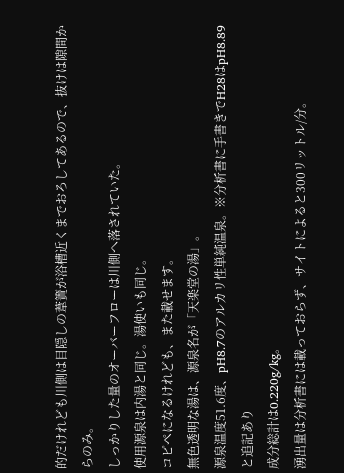的だけれども川側は目隠しの葦簀が浴槽近くまでおろしてあるので、抜けは隙間からのみ。
しっかりした量のオーバーフローは川側へ落されていた。
使用源泉は内湯と同じ。湯使いも同じ。
コピペになるけれども、また載せます。
無色透明な湯は、源泉名が「天楽堂の湯」。
源泉温度51.6度、pH8.7のアルカリ性単純温泉。※分析書に手書きでH28はpH8.89と追記あり
成分総計は0.220g/kg。
湧出量は分析書には載っておらず、サイトによると300リットル/分。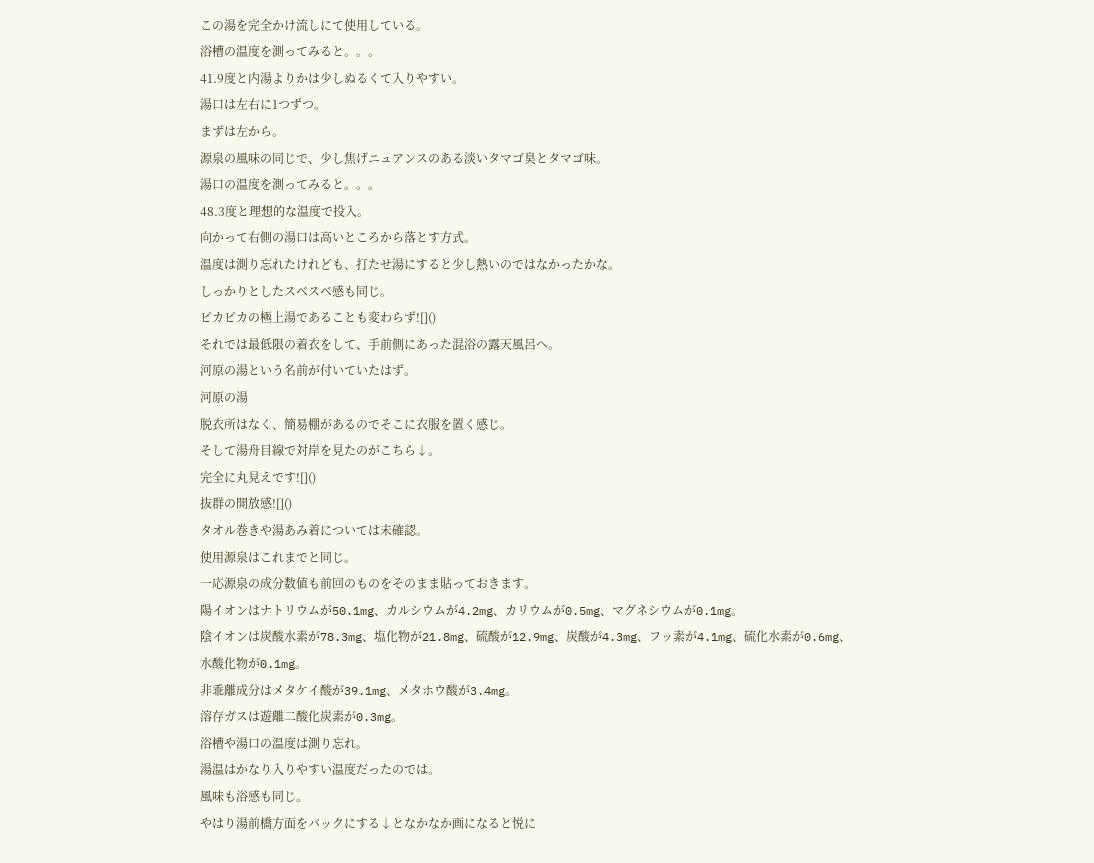この湯を完全かけ流しにて使用している。
浴槽の温度を測ってみると。。。
41.9度と内湯よりかは少しぬるくて入りやすい。
湯口は左右に1つずつ。
まずは左から。
源泉の風味の同じで、少し焦げニュアンスのある淡いタマゴ臭とタマゴ味。
湯口の温度を測ってみると。。。
48.3度と理想的な温度で投入。
向かって右側の湯口は高いところから落とす方式。
温度は測り忘れたけれども、打たせ湯にすると少し熱いのではなかったかな。
しっかりとしたスベスベ感も同じ。
ピカピカの極上湯であることも変わらず![]()
それでは最低限の着衣をして、手前側にあった混浴の露天風呂へ。
河原の湯という名前が付いていたはず。
河原の湯
脱衣所はなく、簡易棚があるのでそこに衣服を置く感じ。
そして湯舟目線で対岸を見たのがこちら↓。
完全に丸見えです![]()
抜群の開放感![]()
タオル巻きや湯あみ着については未確認。
使用源泉はこれまでと同じ。
一応源泉の成分数値も前回のものをそのまま貼っておきます。
陽イオンはナトリウムが50.1mg、カルシウムが4.2mg、カリウムが0.5mg、マグネシウムが0.1mg。
陰イオンは炭酸水素が78.3mg、塩化物が21.8mg、硫酸が12.9mg、炭酸が4.3mg、フッ素が4.1mg、硫化水素が0.6mg、水酸化物が0.1mg。
非乖離成分はメタケイ酸が39.1mg、メタホウ酸が3.4mg。
溶存ガスは遊離二酸化炭素が0.3mg。
浴槽や湯口の温度は測り忘れ。
湯温はかなり入りやすい温度だったのでは。
風味も浴感も同じ。
やはり湯前橋方面をバックにする↓となかなか画になると悦に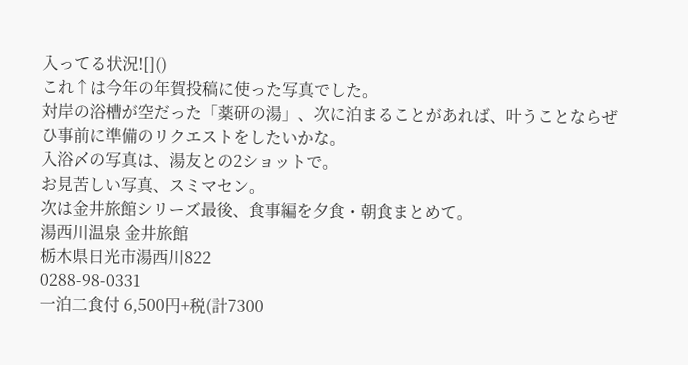入ってる状況![]()
これ↑は今年の年賀投稿に使った写真でした。
対岸の浴槽が空だった「薬研の湯」、次に泊まることがあれば、叶うことならぜひ事前に準備のリクエストをしたいかな。
入浴〆の写真は、湯友との2ショットで。
お見苦しい写真、スミマセン。
次は金井旅館シリーズ最後、食事編を夕食・朝食まとめて。
湯西川温泉 金井旅館
栃木県日光市湯西川822
0288-98-0331
一泊二食付 6,500円+税(計7300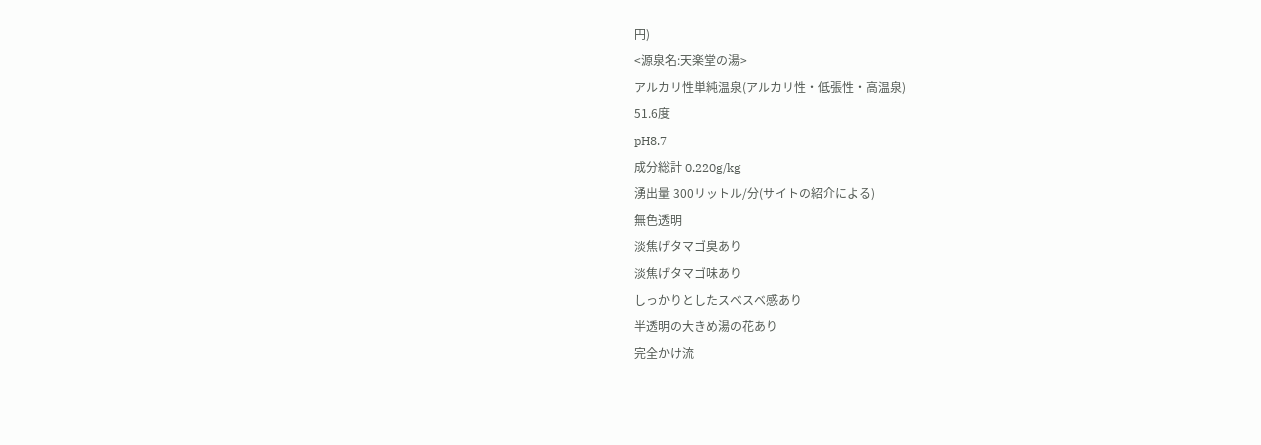円)
<源泉名:天楽堂の湯>
アルカリ性単純温泉(アルカリ性・低張性・高温泉)
51.6度
pH8.7
成分総計 0.220g/kg
湧出量 300リットル/分(サイトの紹介による)
無色透明
淡焦げタマゴ臭あり
淡焦げタマゴ味あり
しっかりとしたスベスベ感あり
半透明の大きめ湯の花あり
完全かけ流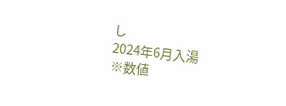し
2024年6月入湯
※数値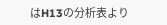はH13の分析表より